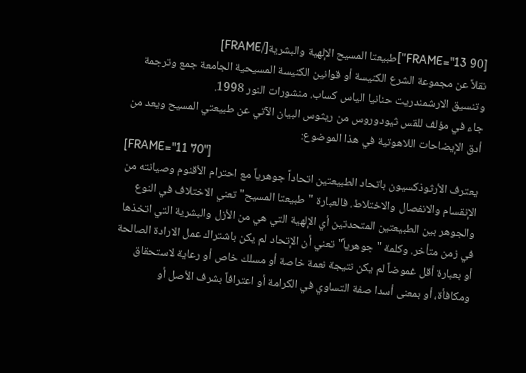[FRAME="13 90"]طبيعتا المسيح الإلهية والبشرية[/FRAME]
نقلاً عن مجموعة الشرع الكنيسة أو قوانين الكنيسة المسيحية الجامعة جمع وترجمة وتنسيق الارشمندريت حنانيا الياس كساب. منشورات النور 1998.
جاء في مؤلف للقس ثيودوروس من ريثوس البيان الآتي عن طبيعتي المسيح ويعد من أدق الإيضاحات اللاهوتية في هذا الموضوع:
[FRAME="11 70"]
يعترف الأرثوذكسيون باتحاد الطبيعتين اتحاداً جوهرياً مع احترام الأقنوم وصيانته من الإنقسام والانفصال والاختلاط. فالعبارة "طبيعتا المسيح" تعني الاختلاف في النوع والجوهر بين الطبيعتين المتحدتين أي الإلهية التي هي من الأزل والبشرية التي اتخذها في زمن متأخر. وكلمة "جوهرياً" تعني أن الإتحاد لم يكن باشتراك عمل الارادة الصالحة أو بعبارة أقل غموضاً لم يكن نتيجة نعمة خاصة أو مسلك خاص أو رعاية لاستحقاق ومكافأة، أو بمعنى أسدا صفة التساوي في الكرامة أو اعترافاً بشرف الأصل أو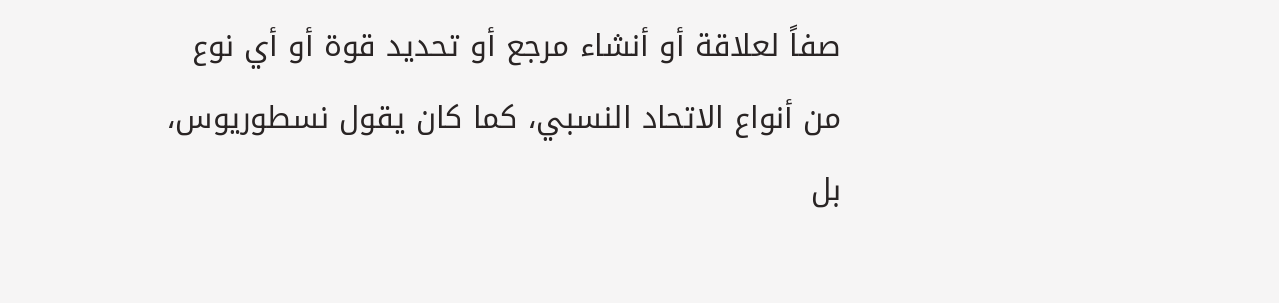صفاً لعلاقة أو أنشاء مرجع أو تحديد قوة أو أي نوع من أنواع الاتحاد النسبي، كما كان يقول نسطوريوس، بل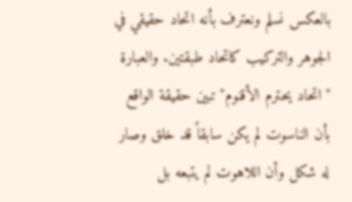بالعكس نسلم ونعترف بأنه اتحاد حقيقي في الجوهر والتركيب كاتحاد طبقتين. والعبارة "اتحاد يحترم الأقنوم" تبين حقيقة الواقع بأن الناسوت لم يكن سابقاً قد خلق وصار له شكل وأن اللاهوت لم يتبعه بل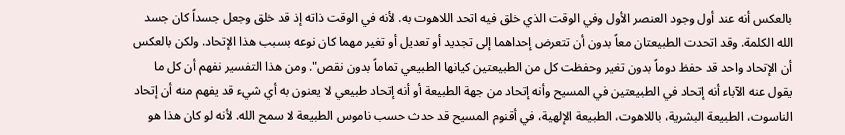بالعكس أنه عند أول وجود العنصر الأول وفي الوقت الذي خلق فيه اتحد اللاهوت به. لأنه في الوقت ذاته إذ قد خلق وجعل جسداً كان جسد الله الكلمة. وقد اتحدت الطبيعتان معاً بدون أن تتعرض إحداهما إلى تجديد أو تعديل أو تغير مهما كان نوعه بسبب هذا الإتحاد. ولكن بالعكس أن الإتحاد واحد قد حفظ دوماً بدون تغير وحفظت كل من الطبيعتين كيانها الطبيعي تماماً بدون نقص". ومن هذا التفسير نفهم أن كل ما يقول عنه الآباء أنه إتحاد في الطبيعتين في المسيح وأنه إتحاد من جهة الطبيعة أو أنه إتحاد طبيعي لا يعنون به أي شيء قد يفهم منه أن إتحاد الناسوت، الطبيعة البشرية، باللاهوت، الطبيعة الإلهية، في أقنوم المسيح قد حدث حسب ناموس الطبيعة لا سمح الله. لأنه لو كان هذا هو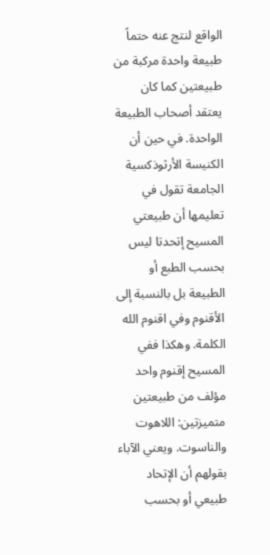الواقع لنتج عنه حتماً طبيعة واحدة مركبة من طبيعتين كما كان يعتقد أصحاب الطبيعة الواحدة. في حين أن الكنيسة الأرثوذكسية الجامعة تقول في تعليمها أن طبيعتي المسيح إتحدتا ليس بحسب الطبع أو الطبيعة بل بالنسبة إلى الأقنوم وفي اقنوم الله الكلمة. وهكذا ففي المسيح إقنوم واحد مؤلف من طبيعتين متميزتين: اللاهوت والناسوت. ويعني الآباء بقولهم أن الإتحاد طبيعي أو بحسب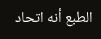الطبع أنه اتحاد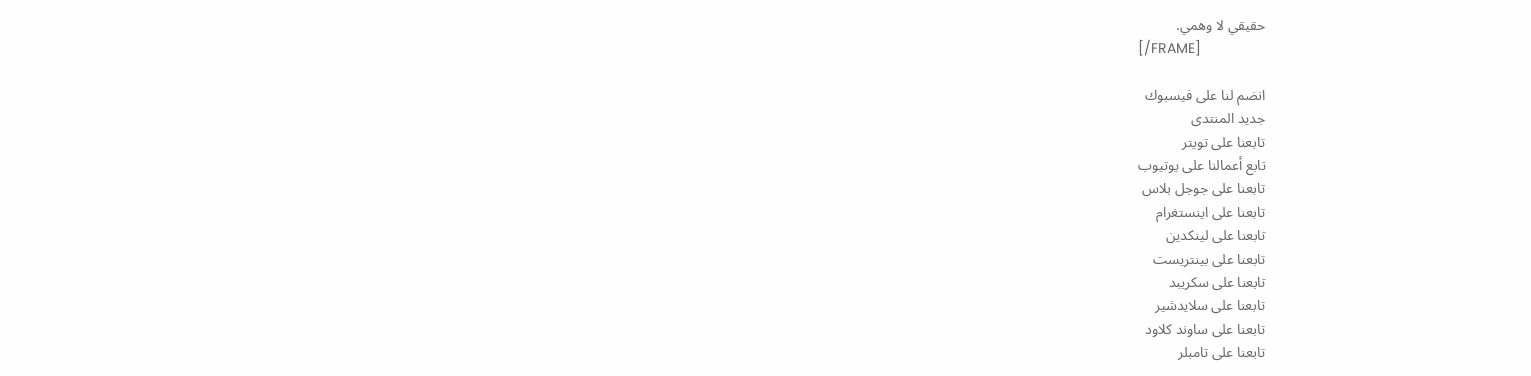حقيقي لا وهمي.
[/FRAME]

انضم لنا على فيسبوك
جديد المنتدى
تابعنا على تويتر
تابع أعمالنا على يوتيوب
تابعنا على جوجل بلاس
تابعنا على اينستغرام
تابعنا على لينكدين
تابعنا على بينتريست
تابعنا على سكريبد
تابعنا على سلايدشير
تابعنا على ساوند كلاود
تابعنا على تامبلر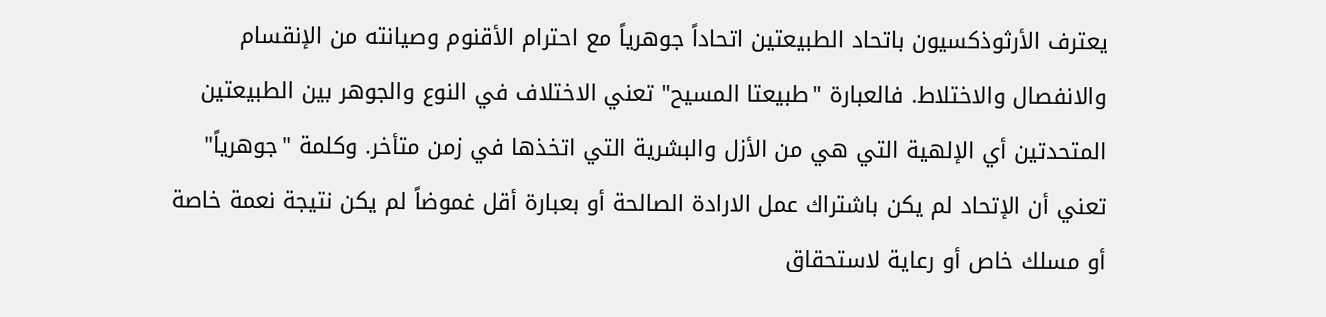يعترف الأرثوذكسيون باتحاد الطبيعتين اتحاداً جوهرياً مع احترام الأقنوم وصيانته من الإنقسام والانفصال والاختلاط. فالعبارة "طبيعتا المسيح" تعني الاختلاف في النوع والجوهر بين الطبيعتين المتحدتين أي الإلهية التي هي من الأزل والبشرية التي اتخذها في زمن متأخر. وكلمة "جوهرياً" تعني أن الإتحاد لم يكن باشتراك عمل الارادة الصالحة أو بعبارة أقل غموضاً لم يكن نتيجة نعمة خاصة أو مسلك خاص أو رعاية لاستحقاق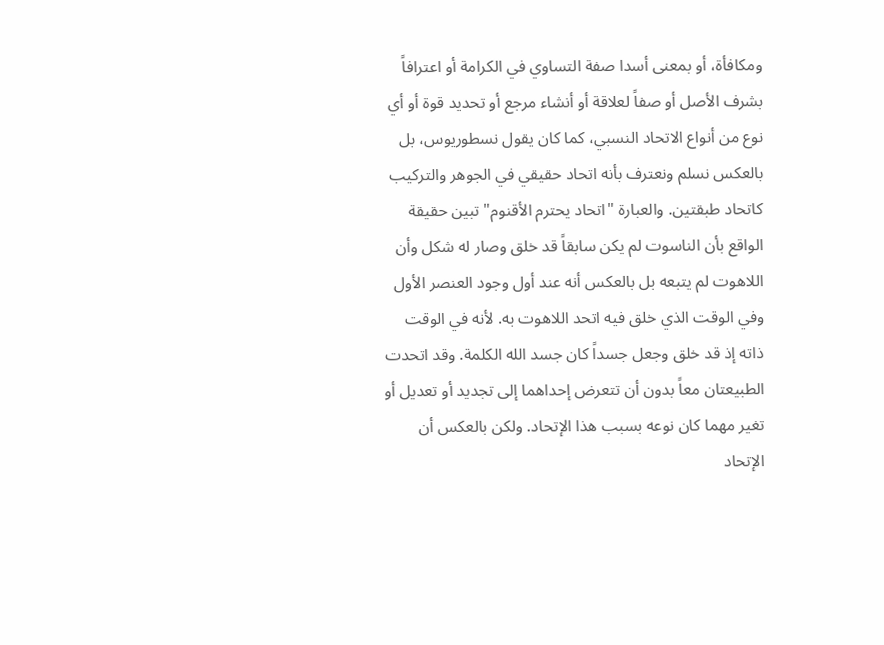ومكافأة، أو بمعنى أسدا صفة التساوي في الكرامة أو اعترافاً بشرف الأصل أو صفاً لعلاقة أو أنشاء مرجع أو تحديد قوة أو أي نوع من أنواع الاتحاد النسبي، كما كان يقول نسطوريوس، بل بالعكس نسلم ونعترف بأنه اتحاد حقيقي في الجوهر والتركيب كاتحاد طبقتين. والعبارة "اتحاد يحترم الأقنوم" تبين حقيقة الواقع بأن الناسوت لم يكن سابقاً قد خلق وصار له شكل وأن اللاهوت لم يتبعه بل بالعكس أنه عند أول وجود العنصر الأول وفي الوقت الذي خلق فيه اتحد اللاهوت به. لأنه في الوقت ذاته إذ قد خلق وجعل جسداً كان جسد الله الكلمة. وقد اتحدت الطبيعتان معاً بدون أن تتعرض إحداهما إلى تجديد أو تعديل أو تغير مهما كان نوعه بسبب هذا الإتحاد. ولكن بالعكس أن الإتحاد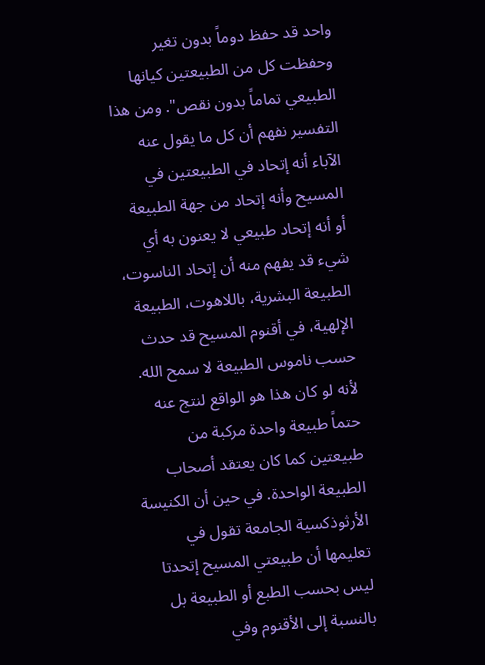واحد قد حفظ دوماً بدون تغير وحفظت كل من الطبيعتين كيانها الطبيعي تماماً بدون نقص". ومن هذا التفسير نفهم أن كل ما يقول عنه الآباء أنه إتحاد في الطبيعتين في المسيح وأنه إتحاد من جهة الطبيعة أو أنه إتحاد طبيعي لا يعنون به أي شيء قد يفهم منه أن إتحاد الناسوت، الطبيعة البشرية، باللاهوت، الطبيعة الإلهية، في أقنوم المسيح قد حدث حسب ناموس الطبيعة لا سمح الله. لأنه لو كان هذا هو الواقع لنتج عنه حتماً طبيعة واحدة مركبة من طبيعتين كما كان يعتقد أصحاب الطبيعة الواحدة. في حين أن الكنيسة الأرثوذكسية الجامعة تقول في تعليمها أن طبيعتي المسيح إتحدتا ليس بحسب الطبع أو الطبيعة بل بالنسبة إلى الأقنوم وفي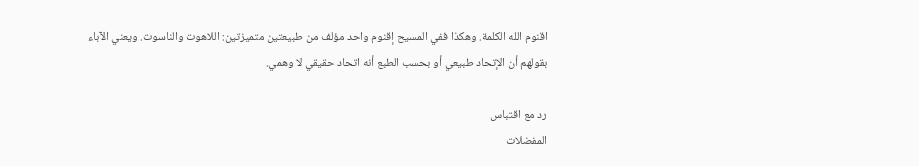اقنوم الله الكلمة. وهكذا ففي المسيح إقنوم واحد مؤلف من طبيعتين متميزتين: اللاهوت والناسوت. ويعني الآباء بقولهم أن الإتحاد طبيعي أو بحسب الطبع أنه اتحاد حقيقي لا وهمي.

رد مع اقتباس
المفضلات